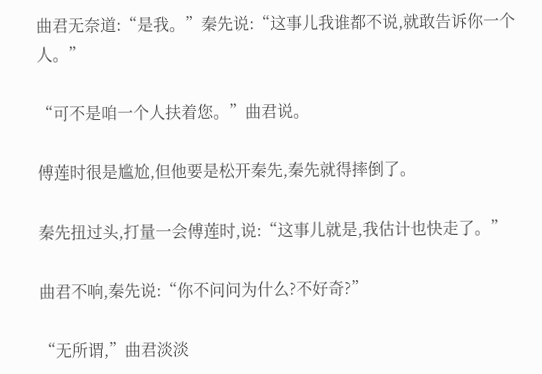曲君无奈道:“是我。”秦先说:“这事儿我谁都不说,就敢告诉你一个人。”

“可不是咱一个人扶着您。”曲君说。

傅莲时很是尴尬,但他要是松开秦先,秦先就得摔倒了。

秦先扭过头,打量一会傅莲时,说:“这事儿就是,我估计也快走了。”

曲君不响,秦先说:“你不问问为什么?不好奇?”

“无所谓,”曲君淡淡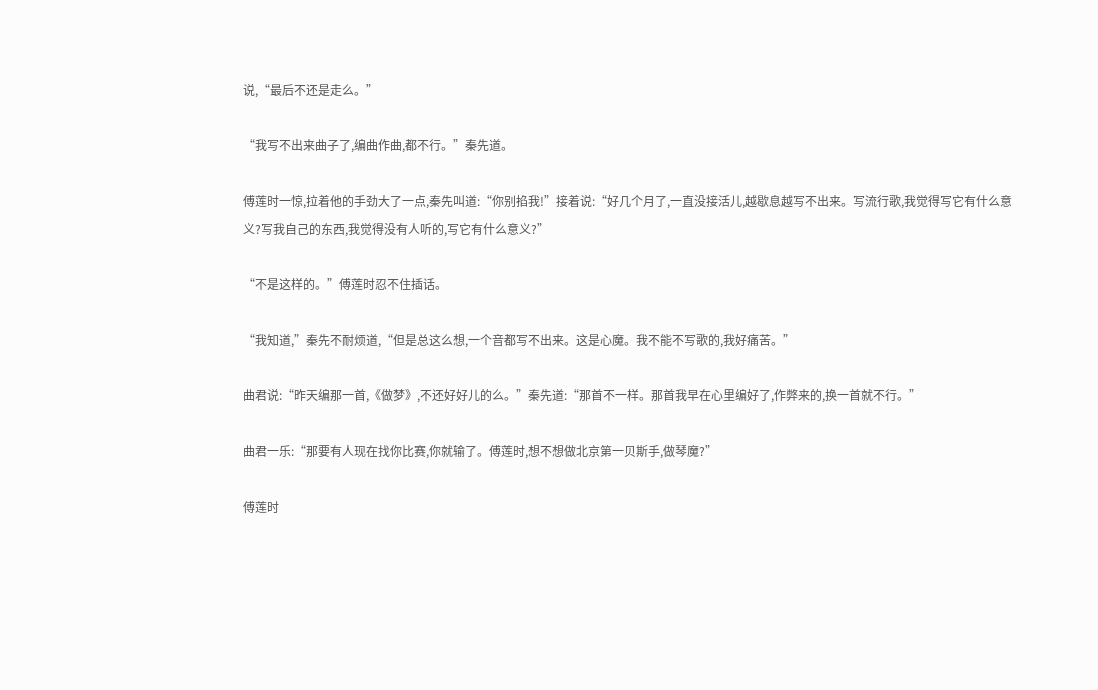说,“最后不还是走么。”

“我写不出来曲子了,编曲作曲,都不行。”秦先道。

傅莲时一惊,拉着他的手劲大了一点,秦先叫道:“你别掐我!”接着说:“好几个月了,一直没接活儿,越歇息越写不出来。写流行歌,我觉得写它有什么意义?写我自己的东西,我觉得没有人听的,写它有什么意义?”

“不是这样的。”傅莲时忍不住插话。

“我知道,”秦先不耐烦道,“但是总这么想,一个音都写不出来。这是心魔。我不能不写歌的,我好痛苦。”

曲君说:“昨天编那一首,《做梦》,不还好好儿的么。”秦先道:“那首不一样。那首我早在心里编好了,作弊来的,换一首就不行。”

曲君一乐:“那要有人现在找你比赛,你就输了。傅莲时,想不想做北京第一贝斯手,做琴魔?”

傅莲时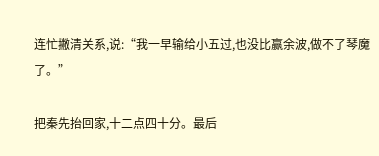连忙撇清关系,说:“我一早输给小五过,也没比赢余波,做不了琴魔了。”

把秦先抬回家,十二点四十分。最后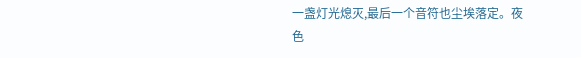一盏灯光熄灭,最后一个音符也尘埃落定。夜色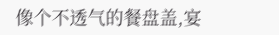像个不透气的餐盘盖,宴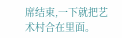席结束,一下就把艺术村合在里面。